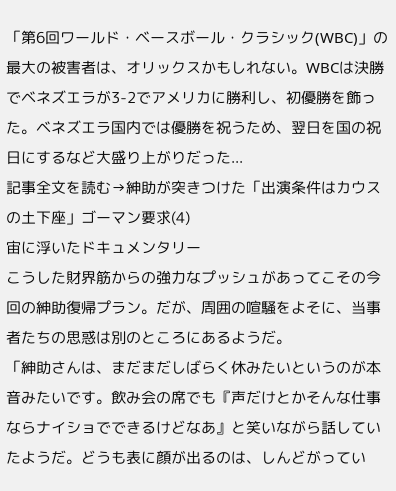「第6回ワールド・ベースボール・クラシック(WBC)」の最大の被害者は、オリックスかもしれない。WBCは決勝でベネズエラが3-2でアメリカに勝利し、初優勝を飾った。ベネズエラ国内では優勝を祝うため、翌日を国の祝日にするなど大盛り上がりだった...
記事全文を読む→紳助が突きつけた「出演条件はカウスの土下座」ゴーマン要求(4)
宙に浮いたドキュメンタリー
こうした財界筋からの強力なプッシュがあってこその今回の紳助復帰プラン。だが、周囲の喧騒をよそに、当事者たちの思惑は別のところにあるようだ。
「紳助さんは、まだまだしばらく休みたいというのが本音みたいです。飲み会の席でも『声だけとかそんな仕事ならナイショでできるけどなあ』と笑いながら話していたようだ。どうも表に顔が出るのは、しんどがってい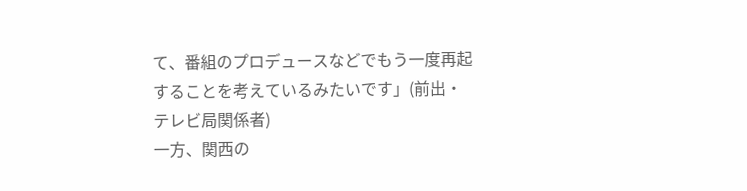て、番組のプロデュースなどでもう一度再起することを考えているみたいです」(前出・テレビ局関係者)
一方、関西の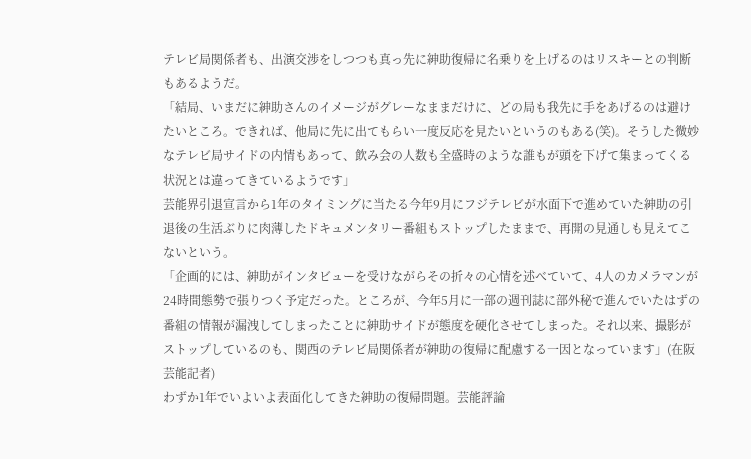テレビ局関係者も、出演交渉をしつつも真っ先に紳助復帰に名乗りを上げるのはリスキーとの判断もあるようだ。
「結局、いまだに紳助さんのイメージがグレーなままだけに、どの局も我先に手をあげるのは避けたいところ。できれば、他局に先に出てもらい一度反応を見たいというのもある(笑)。そうした微妙なテレビ局サイドの内情もあって、飲み会の人数も全盛時のような誰もが頭を下げて集まってくる状況とは違ってきているようです」
芸能界引退宣言から1年のタイミングに当たる今年9月にフジテレビが水面下で進めていた紳助の引退後の生活ぶりに肉薄したドキュメンタリー番組もストップしたままで、再開の見通しも見えてこないという。
「企画的には、紳助がインタビューを受けながらその折々の心情を述べていて、4人のカメラマンが24時間態勢で張りつく予定だった。ところが、今年5月に一部の週刊誌に部外秘で進んでいたはずの番組の情報が漏洩してしまったことに紳助サイドが態度を硬化させてしまった。それ以来、撮影がストップしているのも、関西のテレビ局関係者が紳助の復帰に配慮する一因となっています」(在阪芸能記者)
わずか1年でいよいよ表面化してきた紳助の復帰問題。芸能評論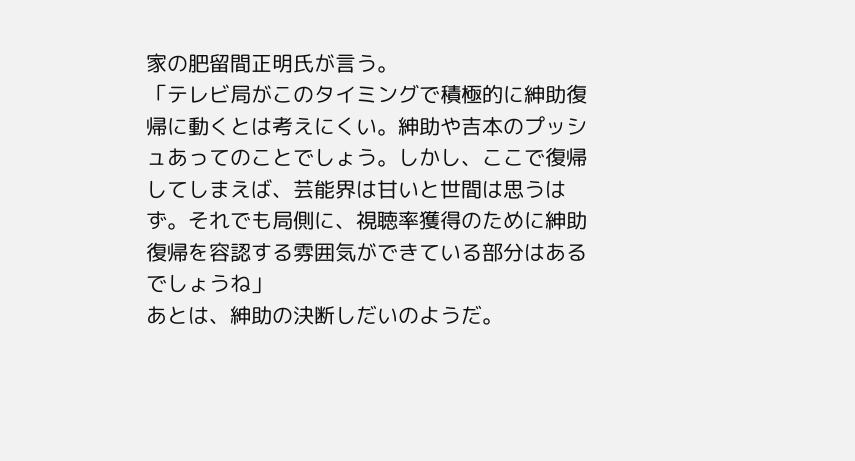家の肥留間正明氏が言う。
「テレビ局がこのタイミングで積極的に紳助復帰に動くとは考えにくい。紳助や吉本のプッシュあってのことでしょう。しかし、ここで復帰してしまえば、芸能界は甘いと世間は思うはず。それでも局側に、視聴率獲得のために紳助復帰を容認する雰囲気ができている部分はあるでしょうね」
あとは、紳助の決断しだいのようだ。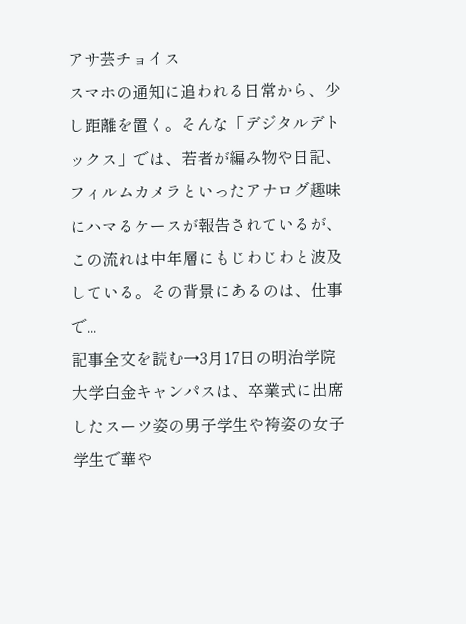アサ芸チョイス
スマホの通知に追われる日常から、少し距離を置く。そんな「デジタルデトックス」では、若者が編み物や日記、フィルムカメラといったアナログ趣味にハマるケースが報告されているが、この流れは中年層にもじわじわと波及している。その背景にあるのは、仕事で...
記事全文を読む→3月17日の明治学院大学白金キャンパスは、卒業式に出席したスーツ姿の男子学生や袴姿の女子学生で華や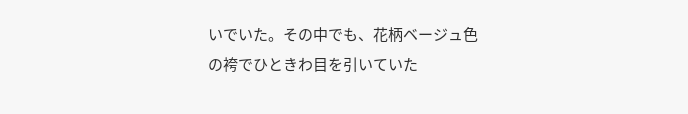いでいた。その中でも、花柄ベージュ色の袴でひときわ目を引いていた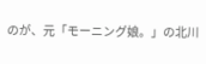のが、元「モーニング娘。」の北川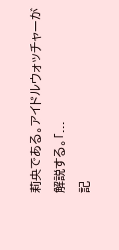莉央である。アイドルウォッチャーが解説する。「...
記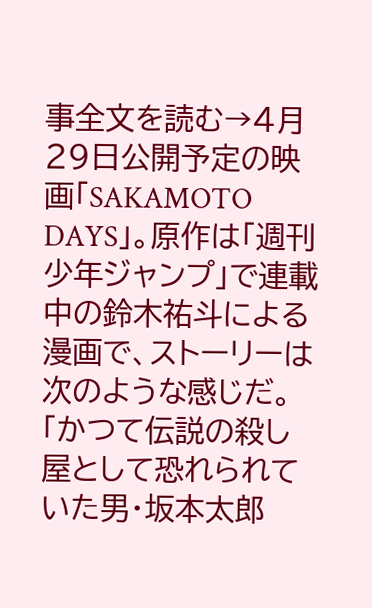事全文を読む→4月29日公開予定の映画「SAKAMOTO DAYS」。原作は「週刊少年ジャンプ」で連載中の鈴木祐斗による漫画で、ストーリーは次のような感じだ。「かつて伝説の殺し屋として恐れられていた男・坂本太郎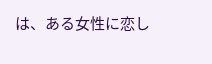は、ある女性に恋し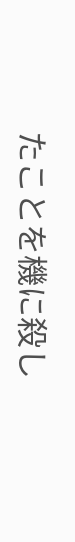たことを機に殺し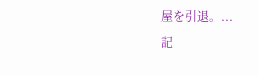屋を引退。...
記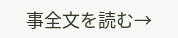事全文を読む→